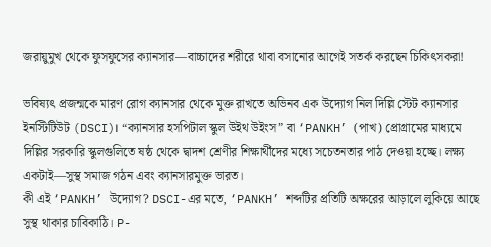জরায়ুমুখ থেকে ফুসফুসের ক্যানসার—বাচ্চাদের শরীরে থাবা বসানোর আগেই সতর্ক করছেন চিকিৎসকরা!

ভবিষ্যৎ প্রজন্মকে মারণ রোগ ক্যানসার থেকে মুক্ত রাখতে অভিনব এক উদ্যোগ নিল দিল্লি স্টেট ক্যানসার ইনস্টিটিউট (DSCI)। “ক্যানসার হসপিটাল স্কুল উইথ উইংস” বা ‘PANKH’ (পাখ) প্রোগ্রামের মাধ্যমে দিল্লির সরকারি স্কুলগুলিতে ষষ্ঠ থেকে দ্বাদশ শ্রেণীর শিক্ষার্থীদের মধ্যে সচেতনতার পাঠ দেওয়া হচ্ছে। লক্ষ্য একটাই—সুস্থ সমাজ গঠন এবং ক্যানসারমুক্ত ভারত।
কী এই ‘PANKH’ উদ্যোগ? DSCI-এর মতে, ‘PANKH’ শব্দটির প্রতিটি অক্ষরের আড়ালে লুকিয়ে আছে সুস্থ থাকার চাবিকাঠি। P-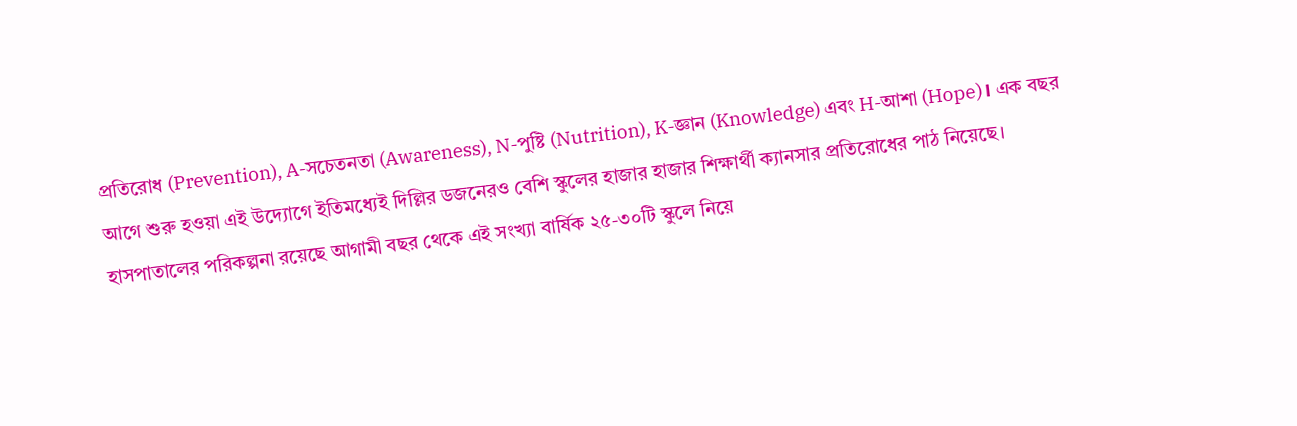প্রতিরোধ (Prevention), A-সচেতনতা (Awareness), N-পুষ্টি (Nutrition), K-জ্ঞান (Knowledge) এবং H-আশা (Hope)। এক বছর আগে শুরু হওয়া এই উদ্যোগে ইতিমধ্যেই দিল্লির ডজনেরও বেশি স্কুলের হাজার হাজার শিক্ষার্থী ক্যানসার প্রতিরোধের পাঠ নিয়েছে। হাসপাতালের পরিকল্পনা রয়েছে আগামী বছর থেকে এই সংখ্যা বার্ষিক ২৫-৩০টি স্কুলে নিয়ে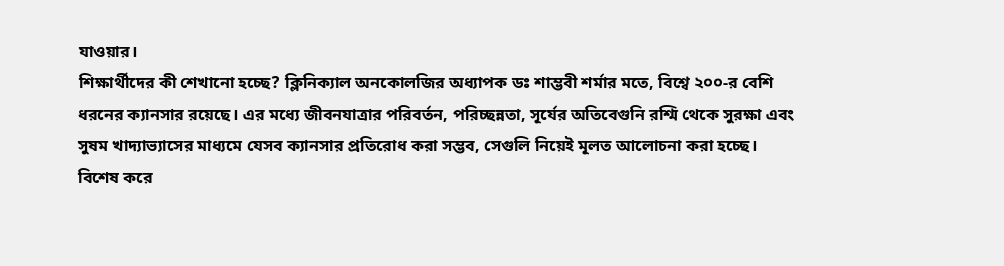যাওয়ার।
শিক্ষার্থীদের কী শেখানো হচ্ছে? ক্লিনিক্যাল অনকোলজির অধ্যাপক ডঃ শাম্ভবী শর্মার মতে, বিশ্বে ২০০-র বেশি ধরনের ক্যানসার রয়েছে। এর মধ্যে জীবনযাত্রার পরিবর্তন, পরিচ্ছন্নতা, সূর্যের অতিবেগুনি রশ্মি থেকে সুরক্ষা এবং সুষম খাদ্যাভ্যাসের মাধ্যমে যেসব ক্যানসার প্রতিরোধ করা সম্ভব, সেগুলি নিয়েই মূলত আলোচনা করা হচ্ছে। বিশেষ করে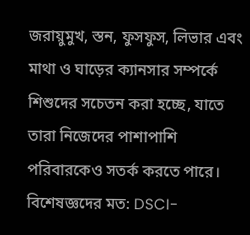জরায়ুমুখ, স্তন, ফুসফুস, লিভার এবং মাথা ও ঘাড়ের ক্যানসার সম্পর্কে শিশুদের সচেতন করা হচ্ছে, যাতে তারা নিজেদের পাশাপাশি পরিবারকেও সতর্ক করতে পারে।
বিশেষজ্ঞদের মত: DSCI-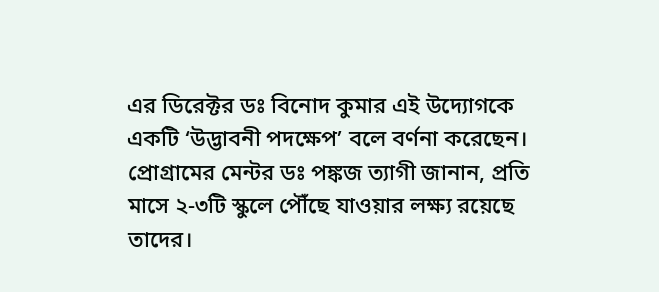এর ডিরেক্টর ডঃ বিনোদ কুমার এই উদ্যোগকে একটি ‘উদ্ভাবনী পদক্ষেপ’ বলে বর্ণনা করেছেন। প্রোগ্রামের মেন্টর ডঃ পঙ্কজ ত্যাগী জানান, প্রতি মাসে ২-৩টি স্কুলে পৌঁছে যাওয়ার লক্ষ্য রয়েছে তাদের।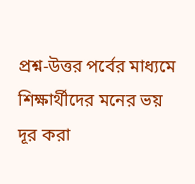প্রশ্ন-উত্তর পর্বের মাধ্যমে শিক্ষার্থীদের মনের ভয় দূর করা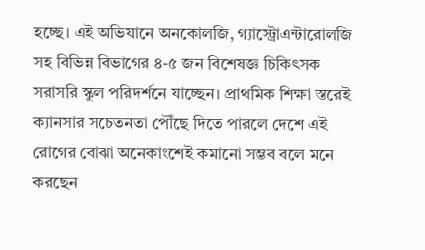হচ্ছে। এই অভিযানে অনকোলজি, গ্যাস্ট্রোএন্টারোলজি সহ বিভিন্ন বিভাগের ৪-৫ জন বিশেষজ্ঞ চিকিৎসক সরাসরি স্কুল পরিদর্শনে যাচ্ছেন। প্রাথমিক শিক্ষা স্তরেই ক্যানসার সচেতনতা পৌঁছে দিতে পারলে দেশে এই রোগের বোঝা অনেকাংশেই কমানো সম্ভব বলে মনে করছেন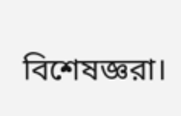বিশেষজ্ঞরা।